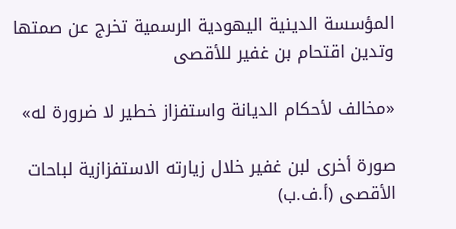المؤسسة الدينية اليهودية الرسمية تخرج عن صمتها وتدين اقتحام بن غفير للأقصى

«مخالف لأحكام الديانة واستفزاز خطير لا ضرورة له»

صورة أخرى لبن غفير خلال زيارته الاستفزازية لباحات الأقصى (أ.ف.ب)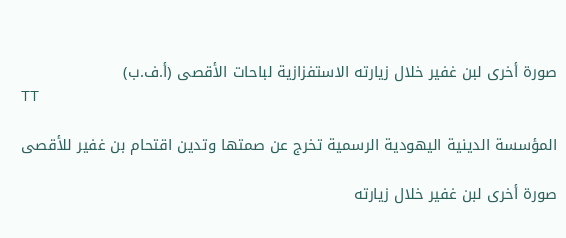صورة أخرى لبن غفير خلال زيارته الاستفزازية لباحات الأقصى (أ.ف.ب)
TT

المؤسسة الدينية اليهودية الرسمية تخرج عن صمتها وتدين اقتحام بن غفير للأقصى

صورة أخرى لبن غفير خلال زيارته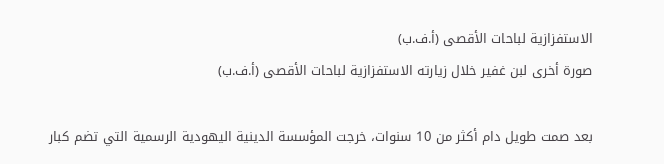الاستفزازية لباحات الأقصى (أ.ف.ب)
صورة أخرى لبن غفير خلال زيارته الاستفزازية لباحات الأقصى (أ.ف.ب)

بعد صمت طويل دام أكثر من 10 سنوات، خرجت المؤسسة الدينية اليهودية الرسمية التي تضم كبار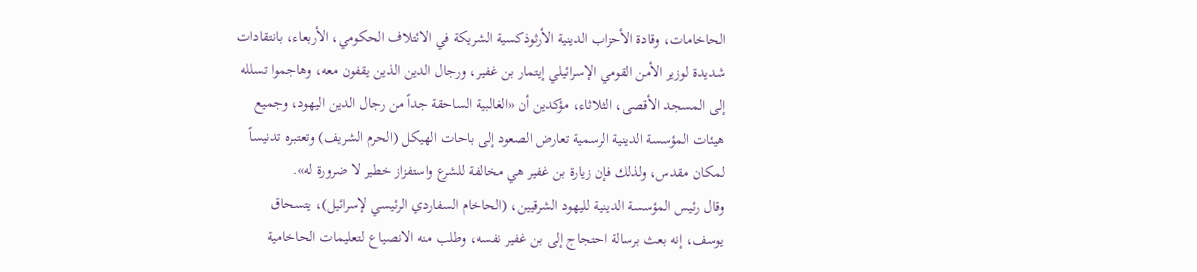الحاخامات، وقادة الأحزاب الدينية الأرثوذكسية الشريكة في الائتلاف الحكومي، الأربعاء، بانتقادات شديدة لوزير الأمن القومي الإسرائيلي إيتمار بن غفير، ورجال الدين الذين يقفون معه، وهاجموا تسلله إلى المسجد الأقصى، الثلاثاء، مؤكدين أن «الغالبية الساحقة جداً من رجال الدين اليهود، وجميع هيئات المؤسسة الدينية الرسمية تعارض الصعود إلى باحات الهيكل (الحرم الشريف) وتعتبره تدنيساً لمكان مقدس، ولذلك فإن زيارة بن غفير هي مخالفة للشرع واستفزاز خطير لا ضرورة له».
وقال رئيس المؤسسة الدينية لليهود الشرقيين، (الحاخام السفاردي الرئيسي لإسرائيل)، يتسحاق يوسف، إنه بعث برسالة احتجاج إلى بن غفير نفسه، وطلب منه الانصياع لتعليمات الحاخامية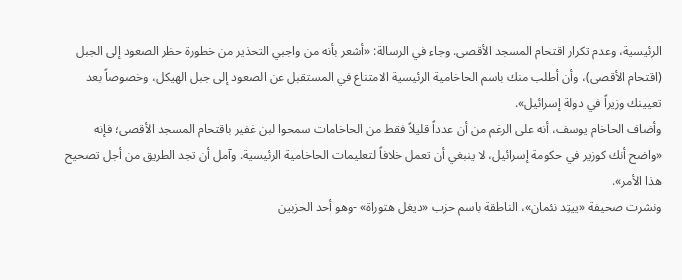الرئيسية، وعدم تكرار اقتحام المسجد الأقصى. وجاء في الرسالة: «أشعر بأنه من واجبي التحذير من خطورة حظر الصعود إلى الجبل (اقتحام الأقصى)، وأن أطلب منك باسم الحاخامية الرئيسية الامتناع في المستقبل عن الصعود إلى جبل الهيكل، وخصوصاً بعد تعيينك وزيراً في دولة إسرائيل».
وأضاف الحاخام يوسف، أنه على الرغم من أن عدداً قليلاً فقط من الحاخامات سمحوا لبن غفير باقتحام المسجد الأقصى؛ فإنه «واضح أنك كوزير في حكومة إسرائيل، لا ينبغي أن تعمل خلافاً لتعليمات الحاخامية الرئيسية. وآمل أن تجد الطريق من أجل تصحيح هذا الأمر».
ونشرت صحيفة «ييتِد نئمان»، الناطقة باسم حزب «ديغل هتوراة» -وهو أحد الحزبين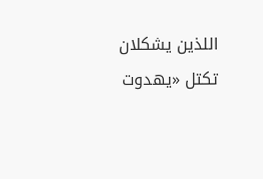اللذين يشكلان تكتل «يهدوت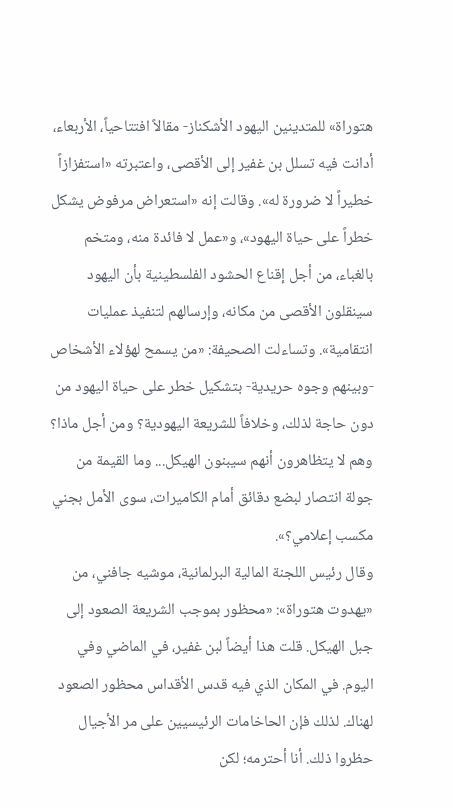هتوراة» للمتدينين اليهود الأشكناز- مقالاً افتتاحياً، الأربعاء، أدانت فيه تسلل بن غفير إلى الأقصى، واعتبرته «استفزازاً خطيراً لا ضرورة له». وقالت إنه «استعراض مرفوض يشكل خطراً على حياة اليهود»، و«عمل لا فائدة منه، ومتخم بالغباء، من أجل إقناع الحشود الفلسطينية بأن اليهود سينقلون الأقصى من مكانه، وإرسالهم لتنفيذ عمليات انتقامية». وتساءلت الصحيفة: «من يسمح لهؤلاء الأشخاص -وبينهم وجوه حريدية- بتشكيل خطر على حياة اليهود من دون حاجة لذلك، وخلافاً للشريعة اليهودية؟ ومن أجل ماذا؟ وهم لا يتظاهرون أنهم سيبنون الهيكل... وما القيمة من جولة انتصار لبضع دقائق أمام الكاميرات، سوى الأمل بجني مكسب إعلامي؟».
وقال رئيس اللجنة المالية البرلمانية، موشيه جافني، من «يهدوت هتوراة»: «محظور بموجب الشريعة الصعود إلى جبل الهيكل. قلت هذا أيضاً لبن غفير، في الماضي وفي اليوم. في المكان الذي فيه قدس الأقداس محظور الصعود لهناك. لذلك فإن الحاخامات الرئيسيين على مر الأجيال حظروا ذلك. أنا أحترمه؛ لكن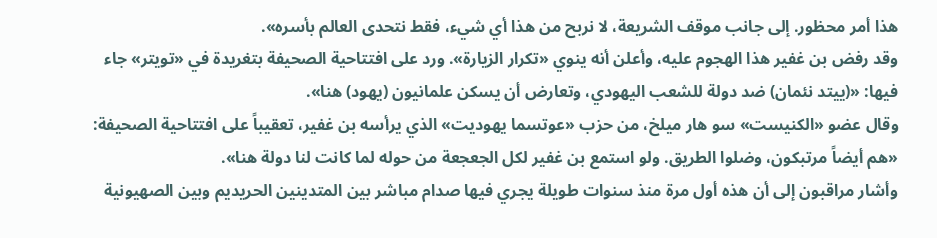هذا أمر محظور. إلى جانب موقف الشريعة، لا نربح من هذا أي شيء، فقط نتحدى العالم بأسره».
وقد رفض بن غفير هذا الهجوم عليه، وأعلن أنه ينوي «تكرار الزيارة». ورد على افتتاحية الصحيفة بتغريدة في «تويتر» جاء فيها: «(ييتد نئمان) ضد دولة للشعب اليهودي، وتعارض أن يسكن علمانيون (يهود) هنا».
وقال عضو «الكنيست» سو هار ميلخ، من حزب «عوتسما يهوديت» الذي يرأسه بن غفير، تعقيباً على افتتاحية الصحيفة: «هم أيضاً مرتبكون، وضلوا الطريق. ولو استمع بن غفير لكل الجعجعة من حوله لما كانت لنا دولة هنا».
وأشار مراقبون إلى أن هذه أول مرة منذ سنوات طويلة يجري فيها صدام مباشر بين المتدينين الحريديم وبين الصهيونية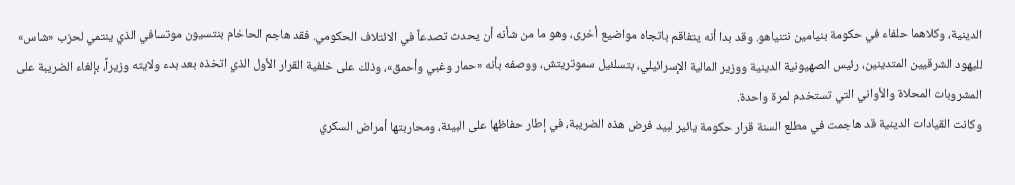الدينية، وكلاهما حلفاء في حكومة بنيامين نتنياهو. وقد بدا أنه يتفاقم باتجاه مواضيع أخرى، وهو ما من شأنه أن يحدث تصدعاً في الائتلاف الحكومي. فقد هاجم الحاخام بنتسيون موتسافي الذي ينتمي لحزب «شاس» لليهود الشرقيين المتدينين، رئيس الصهيونية الدينية ووزير المالية الإسرائيلي، بتسلئيل سموتريتش، ووصفه بأنه «حمار وغبي وأحمق»، وذلك على خلفية القرار الأول الذي اتخذه بعد بدء ولايته وزيراً، بإلغاء الضريبة على المشروبات المحلاة والأواني التي تستخدم لمرة واحدة.
وكانت القيادات الدينية قد هاجمت في مطلع السنة قرار حكومة يائير لبيد فرض هذه الضريبة، في إطار حفاظها على البيئة، ومحاربتها أمراض السكري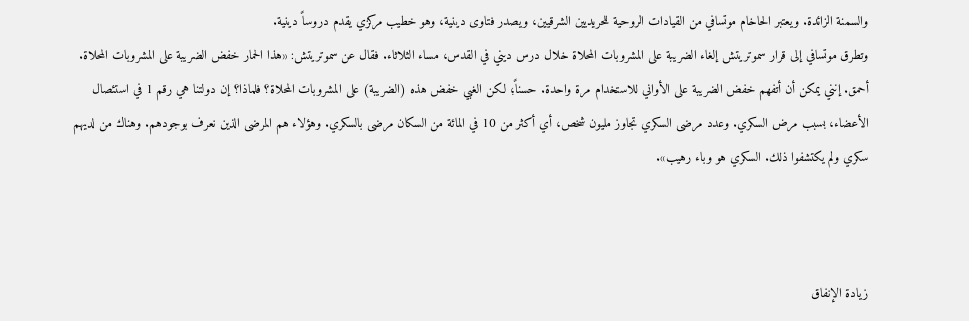والسمنة الزائدة. ويعتبر الحاخام موتسافي من القيادات الروحية للحريديين الشرقيين، ويصدر فتاوى دينية، وهو خطيب مركزي يقدم دروساً دينية.
وتطرق موتسافي إلى قرار سموتريتش إلغاء الضريبة على المشروبات المحلاة خلال درس ديني في القدس، مساء الثلاثاء. فقال عن سموتريتش: «هذا الحمار خفض الضريبة على المشروبات المحلاة. أحمق. إنني يمكن أن أتفهم خفض الضريبة على الأواني للاستخدام مرة واحدة. حسناً؛ لكن الغبي خفض هذه (الضريبة) على المشروبات المحلاة؟ فلماذا؟ إن دولتنا هي رقم 1 في استئصال الأعضاء، بسبب مرض السكري. وعدد مرضى السكري تجاوز مليون شخص، أي أكثر من 10 في المائة من السكان مرضى بالسكري. وهؤلاء هم المرضى الذين نعرف بوجودهم. وهناك من لديهم سكري ولم يكتشفوا ذلك. السكري هو وباء رهيب».



زيادة الإنفاق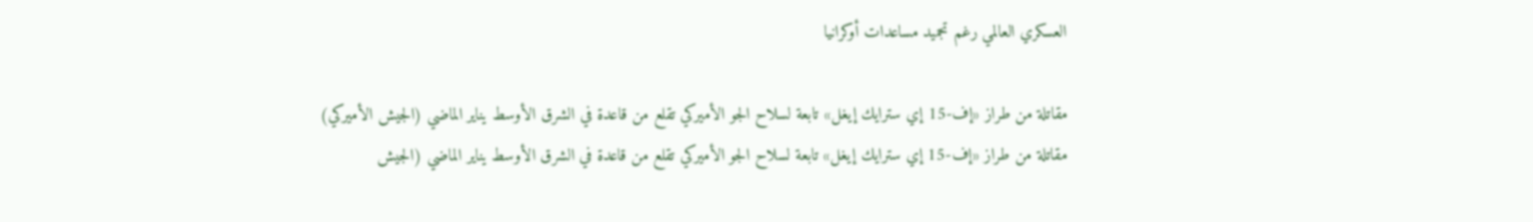العسكري العالمي رغم تجميد مساعدات أوكرانيا

مقاتلة من طراز «إف-15 إي سترايك إيغل» تابعة لسلاح الجو الأميركي تقلع من قاعدة في الشرق الأوسط يناير الماضي (الجيش الأميركي)
مقاتلة من طراز «إف-15 إي سترايك إيغل» تابعة لسلاح الجو الأميركي تقلع من قاعدة في الشرق الأوسط يناير الماضي (الجيش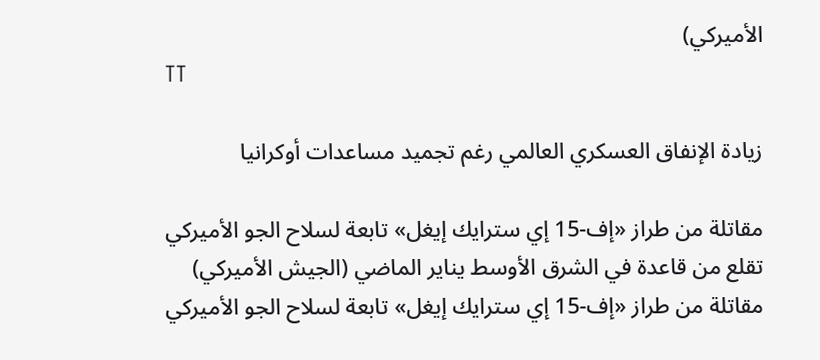الأميركي)
TT

زيادة الإنفاق العسكري العالمي رغم تجميد مساعدات أوكرانيا

مقاتلة من طراز «إف-15 إي سترايك إيغل» تابعة لسلاح الجو الأميركي تقلع من قاعدة في الشرق الأوسط يناير الماضي (الجيش الأميركي)
مقاتلة من طراز «إف-15 إي سترايك إيغل» تابعة لسلاح الجو الأميركي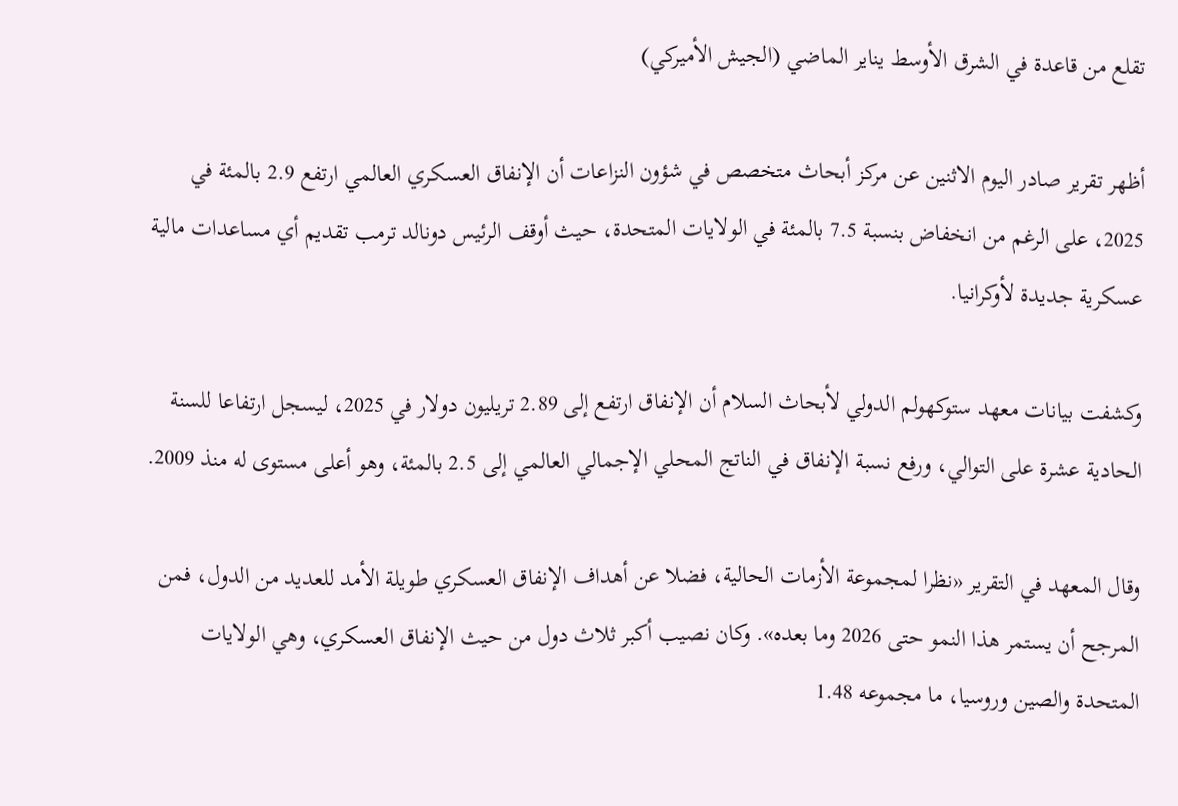تقلع من قاعدة في الشرق الأوسط يناير الماضي (الجيش الأميركي)

أظهر تقرير صادر اليوم الاثنين عن مركز أبحاث متخصص في شؤون النزاعات أن الإنفاق العسكري العالمي ارتفع 2.9 بالمئة في 2025، على الرغم من انخفاض بنسبة 7.5 بالمئة في الولايات المتحدة، حيث أوقف الرئيس دونالد ترمب تقديم أي مساعدات مالية عسكرية جديدة لأوكرانيا.

وكشفت بيانات معهد ستوكهولم الدولي لأبحاث السلام أن الإنفاق ارتفع إلى 2.89 تريليون دولار في 2025، ليسجل ارتفاعا للسنة الحادية عشرة على التوالي، ورفع نسبة الإنفاق في الناتج المحلي الإجمالي العالمي إلى 2.5 بالمئة، وهو أعلى مستوى له منذ 2009.

وقال المعهد في التقرير «نظرا لمجموعة الأزمات الحالية، فضلا عن أهداف الإنفاق العسكري طويلة الأمد للعديد من الدول، فمن المرجح أن يستمر هذا النمو حتى 2026 وما بعده». وكان نصيب أكبر ثلاث دول من حيث الإنفاق العسكري، وهي الولايات المتحدة والصين وروسيا، ما مجموعه 1.48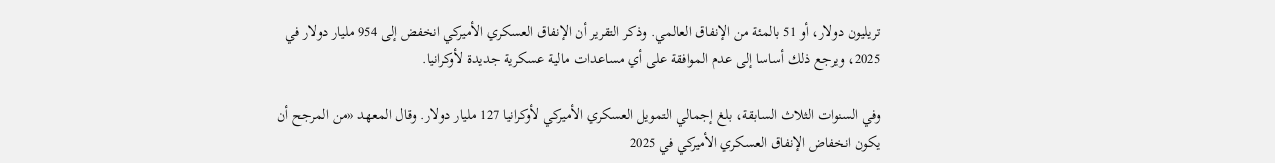تريليون دولار، أو 51 بالمئة من الإنفاق العالمي. وذكر التقرير أن الإنفاق العسكري الأميركي انخفض إلى 954 مليار دولار في 2025، ويرجع ذلك أساسا إلى عدم الموافقة على أي مساعدات مالية عسكرية جديدة لأوكرانيا.

وفي السنوات الثلاث السابقة، بلغ إجمالي التمويل العسكري الأميركي لأوكرانيا 127 مليار دولار. وقال المعهد «من المرجح أن يكون انخفاض الإنفاق العسكري الأميركي في 2025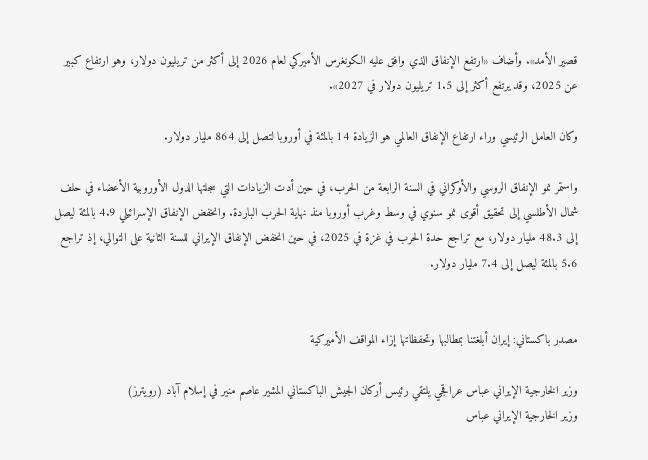قصير الأمد». وأضاف «ارتفع الإنفاق الذي وافق عليه الكونغرس الأميركي لعام 2026 إلى أكثر من تريليون دولار، وهو ارتفاع كبير عن 2025، وقد يرتفع أكثر إلى 1.5 تريليون دولار في 2027».

وكان العامل الرئيسي وراء ارتفاع الإنفاق العالمي هو الزيادة 14 بالمئة في أوروبا لتصل إلى 864 مليار دولار.

واستمر نمو الإنفاق الروسي والأوكراني في السنة الرابعة من الحرب، في حين أدت الزيادات التي سجلتها الدول الأوروبية الأعضاء في حلف شمال الأطلسي إلى تحقيق أقوى نمو سنوي في وسط وغرب أوروبا منذ نهاية الحرب الباردة. وانخفض الإنفاق الإسرائيلي 4.9 بالمئة ليصل إلى 48.3 مليار دولار، مع تراجع حدة الحرب في غزة في 2025، في حين انخفض الإنفاق الإيراني للسنة الثانية على التوالي، إذ تراجع 5.6 بالمئة ليصل إلى 7.4 مليار دولار.


مصدر باكستاني: إيران أبلغتنا بمطالبها وتحفظاتها إزاء المواقف الأميركية

وزير الخارجية الإيراني عباس عراقجي يلتقي رئيس أركان الجيش الباكستاني المشير عاصم منير في إسلام آباد (رويترز)
وزير الخارجية الإيراني عباس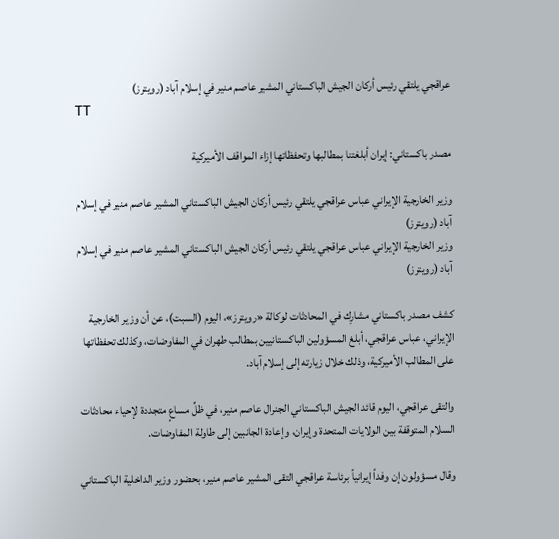عراقجي يلتقي رئيس أركان الجيش الباكستاني المشير عاصم منير في إسلام آباد (رويترز)
TT

مصدر باكستاني: إيران أبلغتنا بمطالبها وتحفظاتها إزاء المواقف الأميركية

وزير الخارجية الإيراني عباس عراقجي يلتقي رئيس أركان الجيش الباكستاني المشير عاصم منير في إسلام آباد (رويترز)
وزير الخارجية الإيراني عباس عراقجي يلتقي رئيس أركان الجيش الباكستاني المشير عاصم منير في إسلام آباد (رويترز)

كشف مصدر ‌باكستاني مشارِك ‌في المحادثات ‌لوكالة «رويترز»، اليوم (السبت)، عن أن وزير الخارجية الإيراني، عباس عراقجي، ‌أبلغ ‌المسؤولين الباكستانيين ‌بمطالب ‌طهران في المفاوضات، ‌وكذلك تحفظاتها على المطالب الأميركية، وذلك خلال زيارته إلى إسلام آباد.

والتقى عراقجي، اليوم قائد الجيش الباكستاني الجنرال عاصم منير، في ظلِّ مساعٍ متجددة لإحياء محادثات السلام المتوقفة بين الولايات المتحدة وإيران، وإعادة الجانبين إلى طاولة المفاوضات.

وقال مسؤولون إن وفداً إيرانياً برئاسة عراقجي التقى المشير عاصم منير، بحضور وزير الداخلية الباكستاني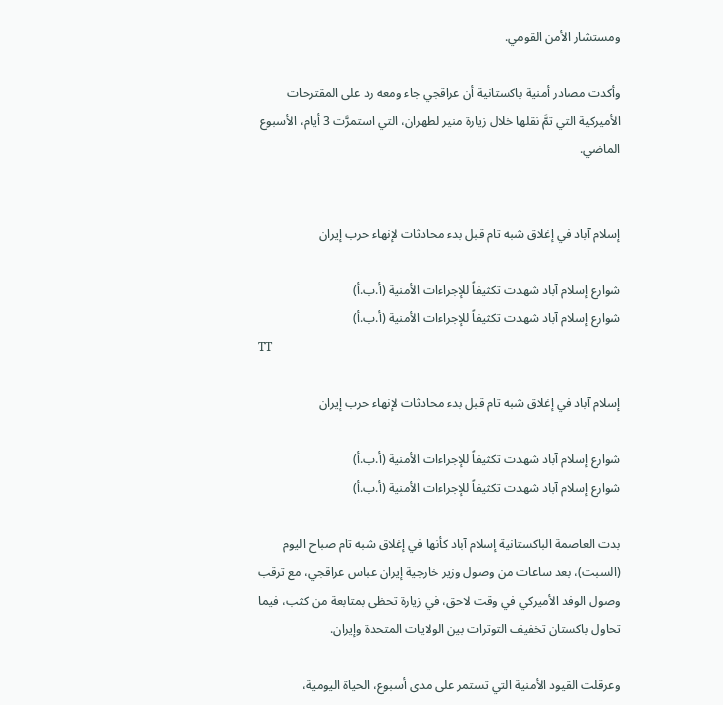ومستشار الأمن القومي.

وأكدت مصادر أمنية باكستانية أن عراقجي جاء ومعه رد على المقترحات الأميركية التي تمَّ نقلها خلال زيارة منير لطهران، التي استمرَّت 3 أيام، الأسبوع الماضي.


إسلام آباد في إغلاق شبه تام قبل بدء محادثات لإنهاء حرب إيران

شوارع إسلام آباد شهدت تكثيفاً للإجراءات الأمنية (أ.ب.أ)
شوارع إسلام آباد شهدت تكثيفاً للإجراءات الأمنية (أ.ب.أ)
TT

إسلام آباد في إغلاق شبه تام قبل بدء محادثات لإنهاء حرب إيران

شوارع إسلام آباد شهدت تكثيفاً للإجراءات الأمنية (أ.ب.أ)
شوارع إسلام آباد شهدت تكثيفاً للإجراءات الأمنية (أ.ب.أ)

بدت العاصمة الباكستانية إسلام آباد كأنها في إغلاق شبه تام صباح اليوم (السبت)، بعد ساعات من وصول وزير خارجية إيران عباس عراقجي، مع ترقب وصول الوفد الأميركي في وقت لاحق، في زيارة تحظى بمتابعة من كثب، فيما تحاول باكستان تخفيف التوترات بين الولايات المتحدة وإيران.

وعرقلت القيود الأمنية التي تستمر على مدى أسبوع، الحياة اليومية،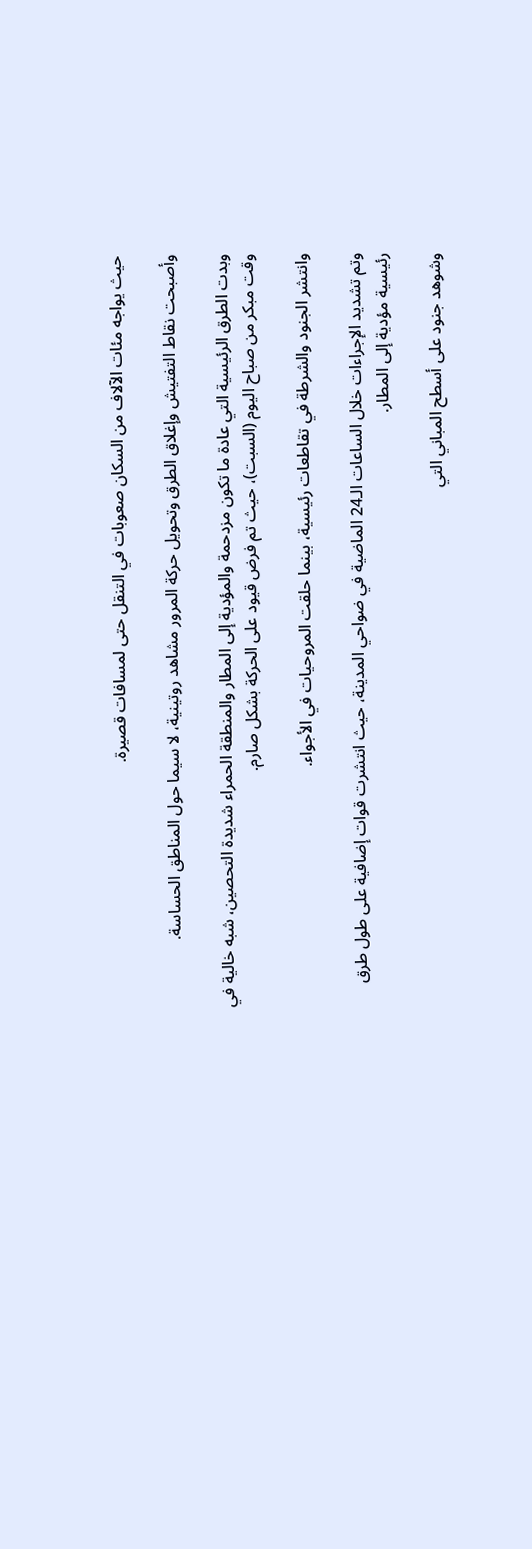حيث يواجه مئات الآلاف من السكان صعوبات في التنقل حتى لمسافات قصيرة.

وأصبحت نقاط التفتيش وإغلاق الطرق وتحويل حركة المرور مشاهد روتينية، لا سيما حول المناطق الحساسة.

وبدت الطرق الرئيسية التي عادة ما تكون مزدحمة والمؤدية إلى المطار والمنطقة الحمراء شديدة التحصين، شبه خالية في وقت مبكر من صباح اليوم (السبت)، حيث تم فرض قيود على الحركة بشكل صارم.

وانتشر الجنود والشرطة في تقاطعات رئيسية، بينما حلقت المروحيات في الأجواء.

وتم تشديد الإجراءات خلال الساعات الـ24 الماضية في ضواحي المدينة، حيث انتشرت قوات إضافية على طول طرق رئيسية مؤدية إلى المطار.

وشوهد جنود على أسطح المباني التي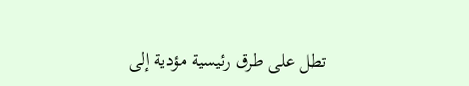تطل على طرق رئيسية مؤدية إلى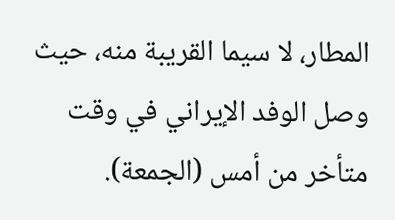المطار، لا سيما القريبة منه، حيث وصل الوفد الإيراني في وقت متأخر من أمس (الجمعة).